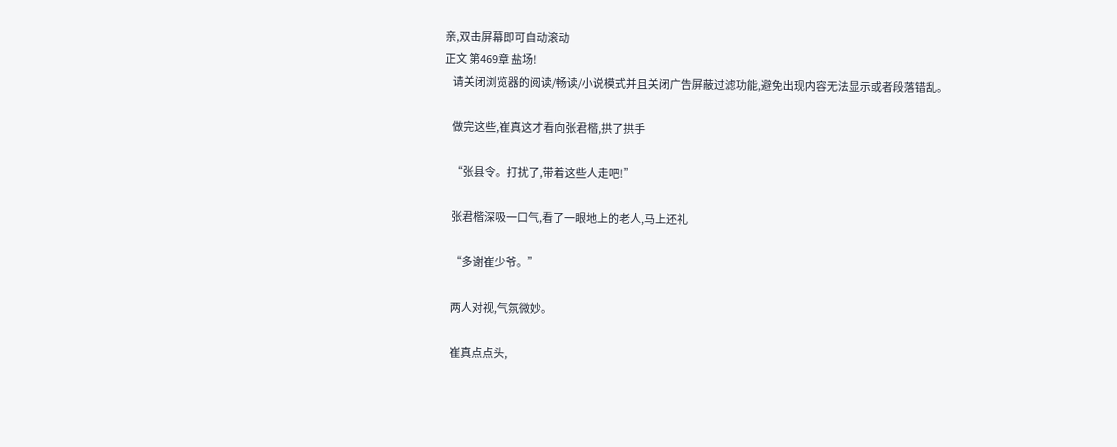亲,双击屏幕即可自动滚动
正文 第469章 盐场!
    请关闭浏览器的阅读/畅读/小说模式并且关闭广告屏蔽过滤功能,避免出现内容无法显示或者段落错乱。

    做完这些,崔真这才看向张君楷,拱了拱手

    “张县令。打扰了,带着这些人走吧!”

    张君楷深吸一口气,看了一眼地上的老人,马上还礼

    “多谢崔少爷。”

    两人对视,气氛微妙。

    崔真点点头,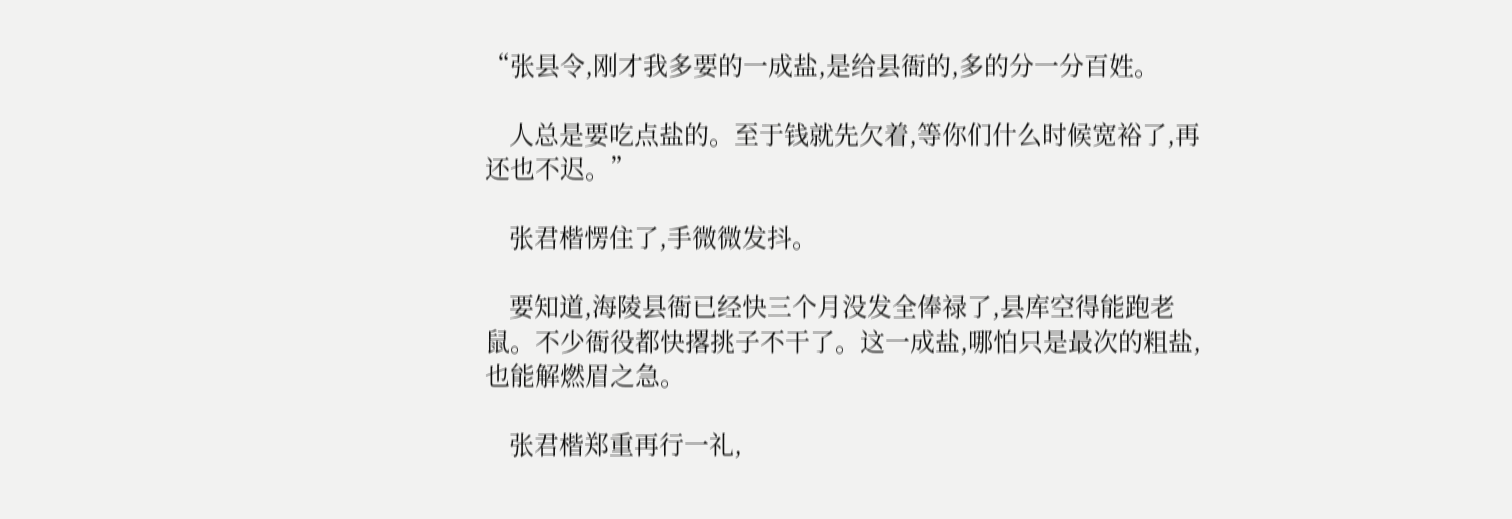“张县令,刚才我多要的一成盐,是给县衙的,多的分一分百姓。

    人总是要吃点盐的。至于钱就先欠着,等你们什么时候宽裕了,再还也不迟。”

    张君楷愣住了,手微微发抖。

    要知道,海陵县衙已经快三个月没发全俸禄了,县库空得能跑老鼠。不少衙役都快撂挑子不干了。这一成盐,哪怕只是最次的粗盐,也能解燃眉之急。

    张君楷郑重再行一礼,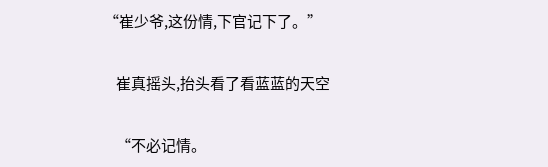“崔少爷,这份情,下官记下了。”

    崔真摇头,抬头看了看蓝蓝的天空

    “不必记情。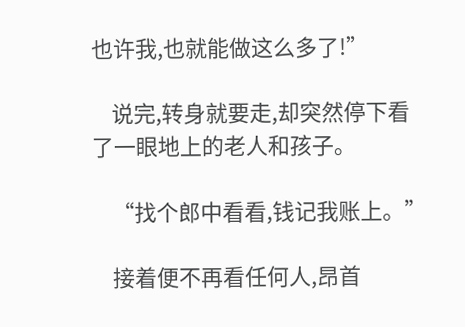也许我,也就能做这么多了!”

    说完,转身就要走,却突然停下看了一眼地上的老人和孩子。

    “找个郎中看看,钱记我账上。”

    接着便不再看任何人,昂首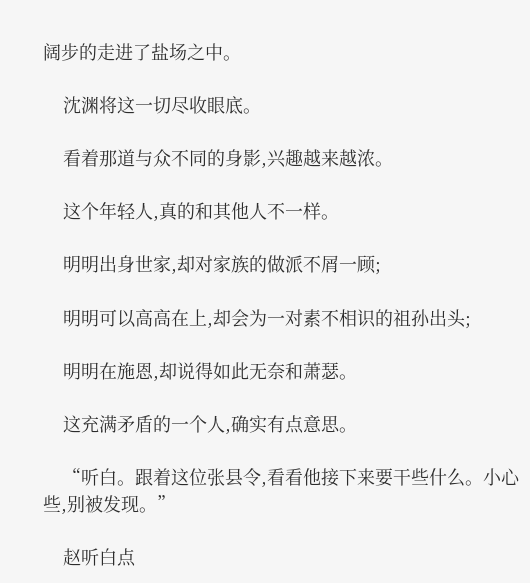阔步的走进了盐场之中。

    沈渊将这一切尽收眼底。

    看着那道与众不同的身影,兴趣越来越浓。

    这个年轻人,真的和其他人不一样。

    明明出身世家,却对家族的做派不屑一顾;

    明明可以高高在上,却会为一对素不相识的祖孙出头;

    明明在施恩,却说得如此无奈和萧瑟。

    这充满矛盾的一个人,确实有点意思。

    “听白。跟着这位张县令,看看他接下来要干些什么。小心些,别被发现。”

    赵听白点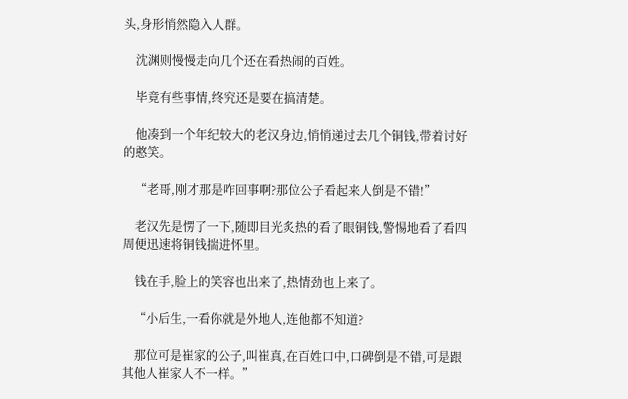头,身形悄然隐入人群。

    沈渊则慢慢走向几个还在看热闹的百姓。

    毕竟有些事情,终究还是要在搞清楚。

    他凑到一个年纪较大的老汉身边,悄悄递过去几个铜钱,带着讨好的憨笑。

    “老哥,刚才那是咋回事啊?那位公子看起来人倒是不错!”

    老汉先是愣了一下,随即目光炙热的看了眼铜钱,警惕地看了看四周便迅速将铜钱揣进怀里。

    钱在手,脸上的笑容也出来了,热情劲也上来了。

    “小后生,一看你就是外地人,连他都不知道?

    那位可是崔家的公子,叫崔真,在百姓口中,口碑倒是不错,可是跟其他人崔家人不一样。”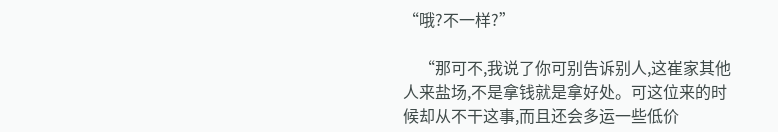“哦?不一样?”

    “那可不,我说了你可别告诉别人,这崔家其他人来盐场,不是拿钱就是拿好处。可这位来的时候却从不干这事,而且还会多运一些低价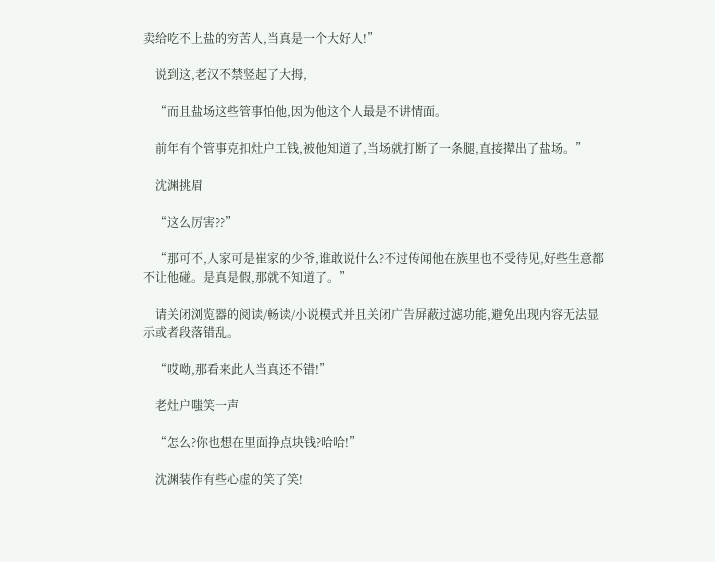卖给吃不上盐的穷苦人,当真是一个大好人!”

    说到这,老汉不禁竖起了大拇,

    “而且盐场这些管事怕他,因为他这个人最是不讲情面。

    前年有个管事克扣灶户工钱,被他知道了,当场就打断了一条腿,直接撵出了盐场。”

    沈渊挑眉

    “这么厉害??”

    “那可不,人家可是崔家的少爷,谁敢说什么?不过传闻他在族里也不受待见,好些生意都不让他碰。是真是假,那就不知道了。”

    请关闭浏览器的阅读/畅读/小说模式并且关闭广告屏蔽过滤功能,避免出现内容无法显示或者段落错乱。

    “哎呦,那看来此人当真还不错!”

    老灶户嗤笑一声

    “怎么?你也想在里面挣点块钱?哈哈!”

    沈渊装作有些心虚的笑了笑!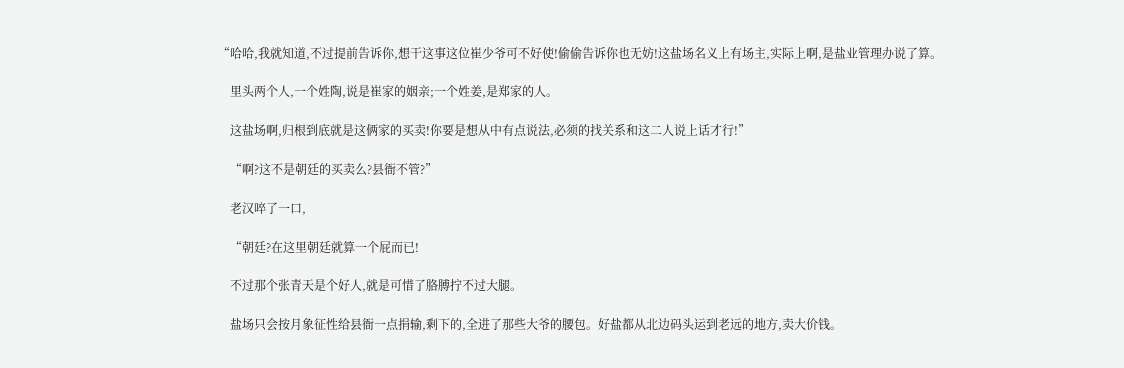“哈哈,我就知道,不过提前告诉你,想干这事这位崔少爷可不好使!偷偷告诉你也无妨!这盐场名义上有场主,实际上啊,是盐业管理办说了算。

    里头两个人,一个姓陶,说是崔家的姻亲;一个姓姜,是郑家的人。

    这盐场啊,归根到底就是这俩家的买卖!你要是想从中有点说法,必须的找关系和这二人说上话才行!”

    “啊?这不是朝廷的买卖么?县衙不管?”

    老汉啐了一口,

    “朝廷?在这里朝廷就算一个屁而已!

    不过那个张青天是个好人,就是可惜了胳膊拧不过大腿。

    盐场只会按月象征性给县衙一点捐输,剩下的,全进了那些大爷的腰包。好盐都从北边码头运到老远的地方,卖大价钱。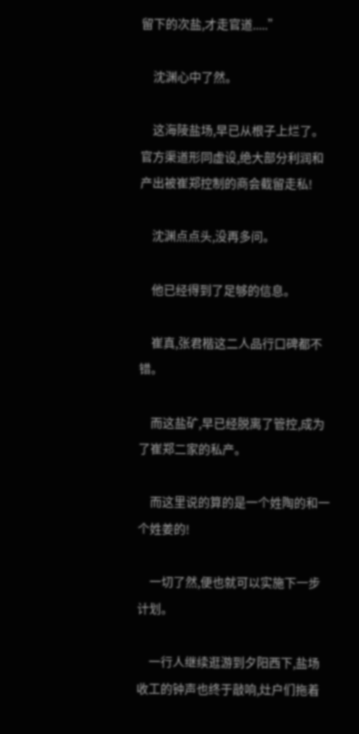留下的次盐,才走官道.....”

    沈渊心中了然。

    这海陵盐场,早已从根子上烂了。官方渠道形同虚设,绝大部分利润和产出被崔郑控制的商会截留走私!

    沈渊点点头,没再多问。

    他已经得到了足够的信息。

    崔真,张君楷这二人品行口碑都不错。

    而这盐矿,早已经脱离了管控,成为了崔郑二家的私产。

    而这里说的算的是一个姓陶的和一个姓姜的!

    一切了然,便也就可以实施下一步计划。

    一行人继续逛游到夕阳西下,盐场收工的钟声也终于敲响,灶户们拖着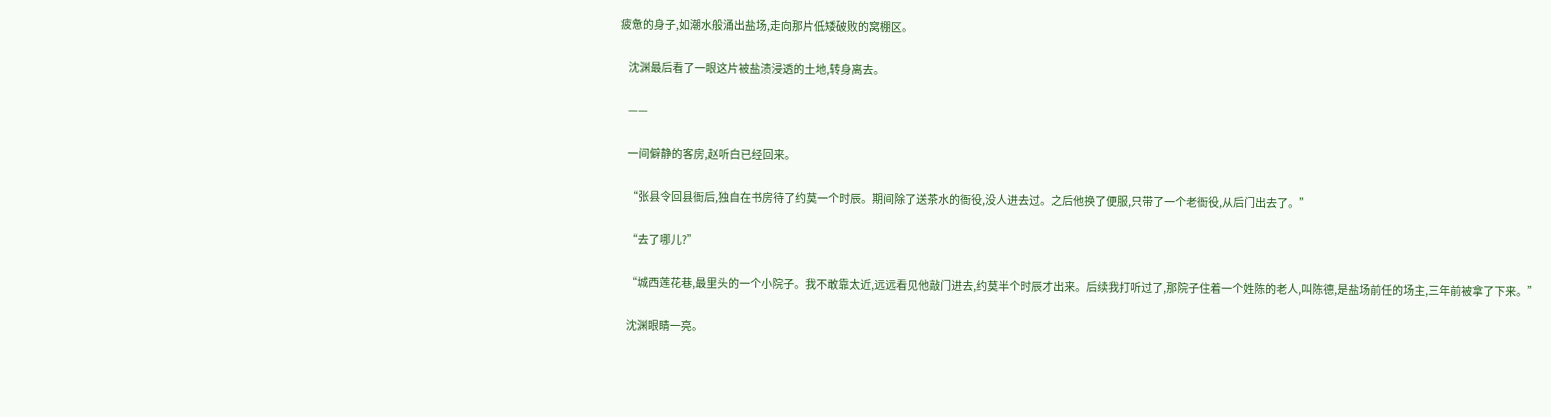疲惫的身子,如潮水般涌出盐场,走向那片低矮破败的窝棚区。

    沈渊最后看了一眼这片被盐渍浸透的土地,转身离去。

    ——

    一间僻静的客房,赵听白已经回来。

    “张县令回县衙后,独自在书房待了约莫一个时辰。期间除了送茶水的衙役,没人进去过。之后他换了便服,只带了一个老衙役,从后门出去了。”

    “去了哪儿?”

    “城西莲花巷,最里头的一个小院子。我不敢靠太近,远远看见他敲门进去,约莫半个时辰才出来。后续我打听过了,那院子住着一个姓陈的老人,叫陈德,是盐场前任的场主,三年前被拿了下来。”

    沈渊眼睛一亮。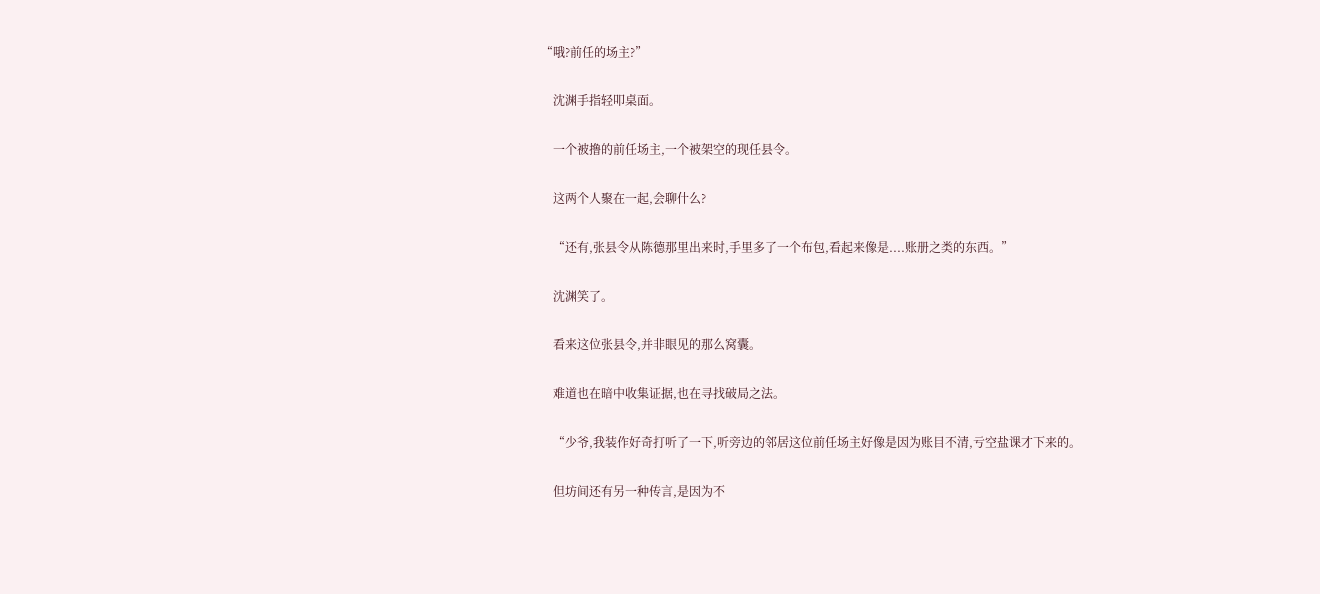“哦?前任的场主?”

    沈渊手指轻叩桌面。

    一个被撸的前任场主,一个被架空的现任县令。

    这两个人聚在一起,会聊什么?

    “还有,张县令从陈德那里出来时,手里多了一个布包,看起来像是....账册之类的东西。”

    沈渊笑了。

    看来这位张县令,并非眼见的那么窝囊。

    难道也在暗中收集证据,也在寻找破局之法。

    “少爷,我装作好奇打听了一下,听旁边的邻居这位前任场主好像是因为账目不清,亏空盐课才下来的。

    但坊间还有另一种传言,是因为不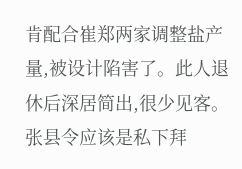肯配合崔郑两家调整盐产量,被设计陷害了。此人退休后深居简出,很少见客。张县令应该是私下拜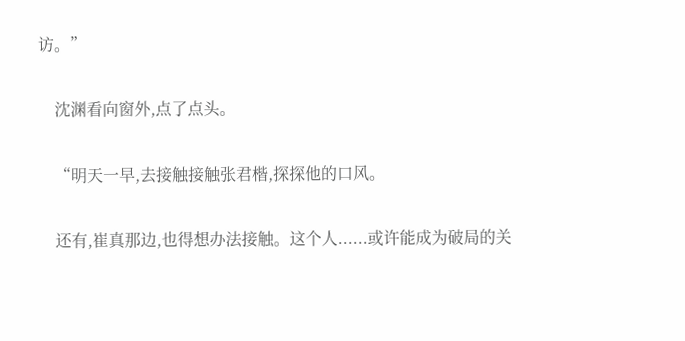访。”

    沈渊看向窗外,点了点头。

    “明天一早,去接触接触张君楷,探探他的口风。

    还有,崔真那边,也得想办法接触。这个人......或许能成为破局的关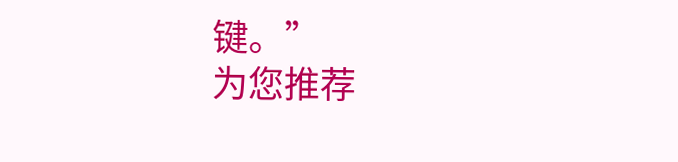键。”
为您推荐